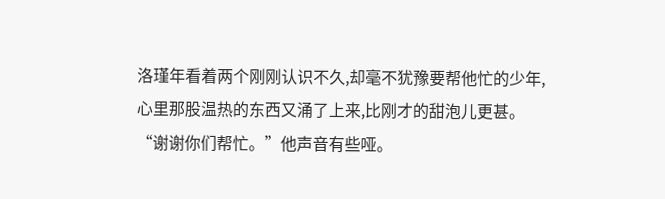洛瑾年看着两个刚刚认识不久,却毫不犹豫要帮他忙的少年,心里那股温热的东西又涌了上来,比刚才的甜泡儿更甚。
“谢谢你们帮忙。”他声音有些哑。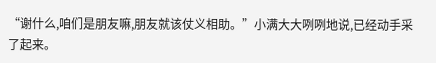“谢什么,咱们是朋友嘛,朋友就该仗义相助。”小满大大咧咧地说,已经动手采了起来。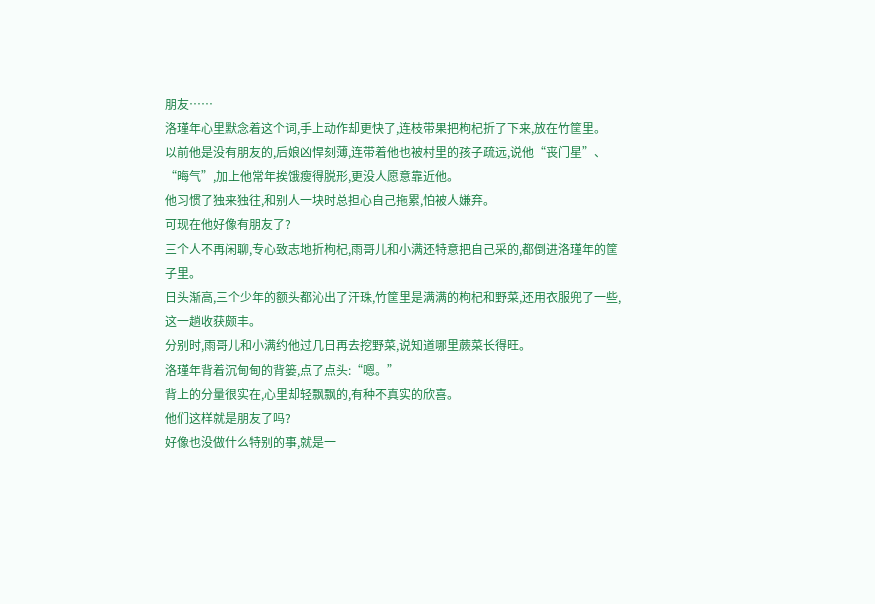朋友……
洛瑾年心里默念着这个词,手上动作却更快了,连枝带果把枸杞折了下来,放在竹筐里。
以前他是没有朋友的,后娘凶悍刻薄,连带着他也被村里的孩子疏远,说他“丧门星”、“晦气”,加上他常年挨饿瘦得脱形,更没人愿意靠近他。
他习惯了独来独往,和别人一块时总担心自己拖累,怕被人嫌弃。
可现在他好像有朋友了?
三个人不再闲聊,专心致志地折枸杞,雨哥儿和小满还特意把自己采的,都倒进洛瑾年的筐子里。
日头渐高,三个少年的额头都沁出了汗珠,竹筐里是满满的枸杞和野菜,还用衣服兜了一些,这一趟收获颇丰。
分别时,雨哥儿和小满约他过几日再去挖野菜,说知道哪里蕨菜长得旺。
洛瑾年背着沉甸甸的背篓,点了点头:“嗯。”
背上的分量很实在,心里却轻飘飘的,有种不真实的欣喜。
他们这样就是朋友了吗?
好像也没做什么特别的事,就是一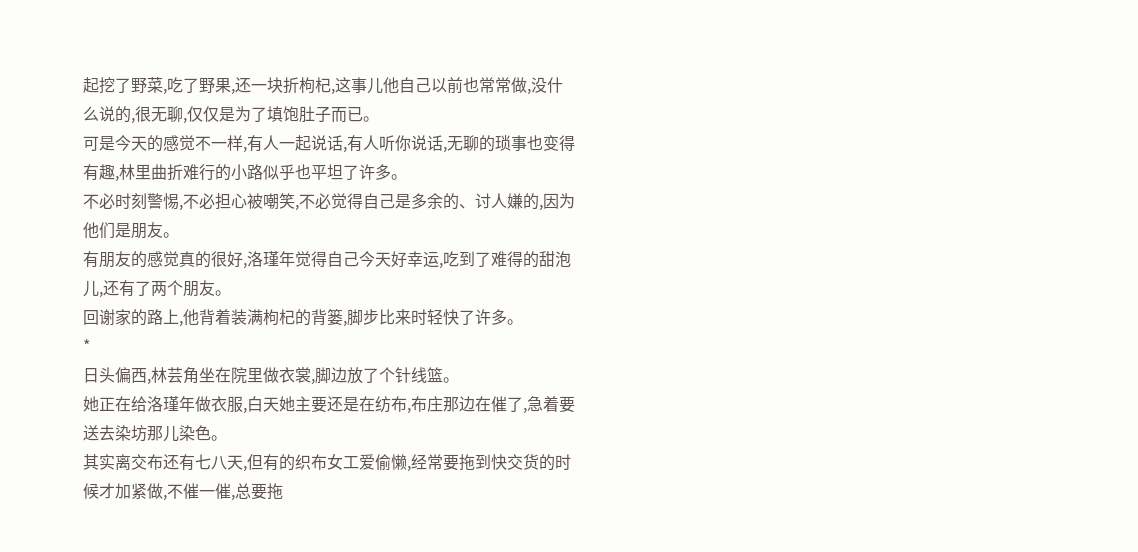起挖了野菜,吃了野果,还一块折枸杞,这事儿他自己以前也常常做,没什么说的,很无聊,仅仅是为了填饱肚子而已。
可是今天的感觉不一样,有人一起说话,有人听你说话,无聊的琐事也变得有趣,林里曲折难行的小路似乎也平坦了许多。
不必时刻警惕,不必担心被嘲笑,不必觉得自己是多余的、讨人嫌的,因为他们是朋友。
有朋友的感觉真的很好,洛瑾年觉得自己今天好幸运,吃到了难得的甜泡儿,还有了两个朋友。
回谢家的路上,他背着装满枸杞的背篓,脚步比来时轻快了许多。
*
日头偏西,林芸角坐在院里做衣裳,脚边放了个针线篮。
她正在给洛瑾年做衣服,白天她主要还是在纺布,布庄那边在催了,急着要送去染坊那儿染色。
其实离交布还有七八天,但有的织布女工爱偷懒,经常要拖到快交货的时候才加紧做,不催一催,总要拖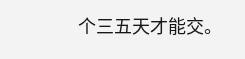个三五天才能交。